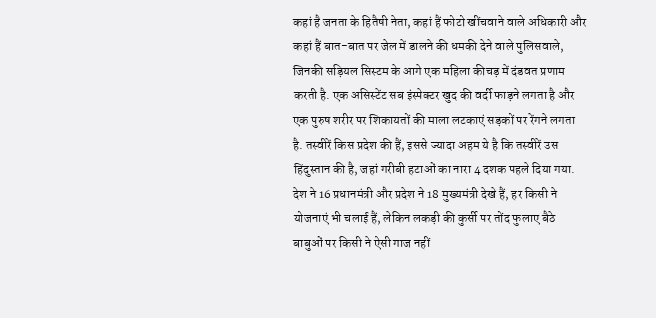कहां है जनता के हितैषी नेता, कहां हैं फोटो खींचवाने वाले अधिकारी और कहां हैं बात-बात पर जेल में डालने की धमकी देने वाले पुलिसवाले, जिनकी सड़ियल सिस्टम के आगे एक महिला कीचड़ में दंडवत प्रणाम करती है. एक असिस्टेंट सब इंस्पेक्टर खुद की वर्दी फाड़ने लगता है और एक पुरुष शरीर पर शिकायतों की माला लटकाएं सड़कों पर रेंगने लगता है. तस्वीरें किस प्रदेश की हैं, इससे ज्यादा अहम ये है कि तस्वीरें उस हिंदुस्तान की है, जहां गरीबी हटाओं का नारा 4 दशक पहले दिया गया.
देश ने 16 प्रधानमंत्री और प्रदेश ने 18 मुख्यमंत्री देखे हैं, हर किसी ने योजनाएं भी चलाई हैं, लेकिन लकड़ी की कुर्सी पर तोंद फुलाए बैठे बाबुओं पर किसी ने ऐसी गाज नहीं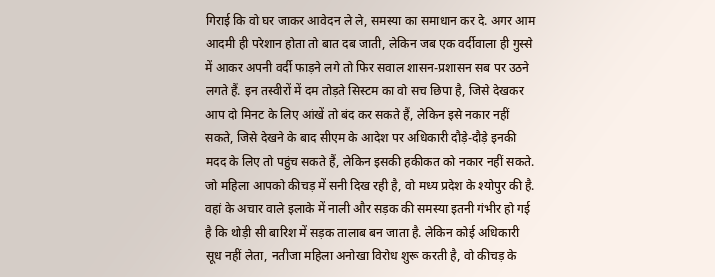गिराई कि वो घर जाकर आवेदन ले ले, समस्या का समाधान कर दे. अगर आम आदमी ही परेशान होता तो बात दब जाती, लेकिन जब एक वर्दीवाला ही गुस्से में आकर अपनी वर्दी फाड़ने लगे तो फिर सवाल शासन-प्रशासन सब पर उठने लगते हैं. इन तस्वीरों में दम तोड़ते सिस्टम का वो सच छिपा है, जिसे देखकर आप दो मिनट के लिए आंखें तो बंद कर सकते हैं, लेकिन इसे नकार नहीं सकते, जिसे देखने के बाद सीएम के आदेश पर अधिकारी दौड़े-दौड़े इनकी मदद के लिए तो पहुंच सकते हैं, लेकिन इसकी हकीकत को नकार नहीं सकते.
जो महिला आपको कीचड़ में सनी दिख रही है, वो मध्य प्रदेश के श्योपुर की है. वहां के अचार वाले इलाके में नाली और सड़क की समस्या इतनी गंभीर हो गई है कि थोड़ी सी बारिश में सड़क तालाब बन जाता है. लेकिन कोई अधिकारी सूध नहीं लेता, नतीजा महिला अनोखा विरोध शुरू करती है, वो कीचड़ के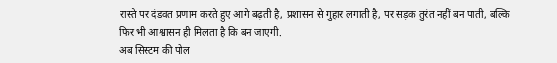रास्ते पर दंडवत प्रणाम करते हुए आगे बढ़ती है, प्रशासन से गुहार लगाती है, पर सड़क तुरंत नहीं बन पाती, बल्कि फिर भी आश्वासन ही मिलता है कि बन जाएगी.
अब सिस्टम की पोल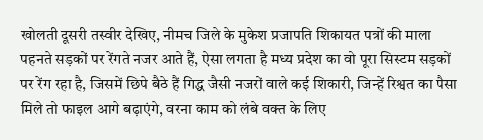खोलती दूसरी तस्वीर देखिए, नीमच जिले के मुकेश प्रजापति शिकायत पत्रों की माला पहनते सड़कों पर रेंगते नजर आते हैं, ऐसा लगता है मध्य प्रदेश का वो पूरा सिस्टम सड़कों पर रेंग रहा है, जिसमें छिपे बैठे हैं गिद्ध जैसी नजरों वाले कई शिकारी, जिन्हें रिश्वत का पैसा मिले तो फाइल आगे बढ़ाएंगे, वरना काम को लंबे वक्त के लिए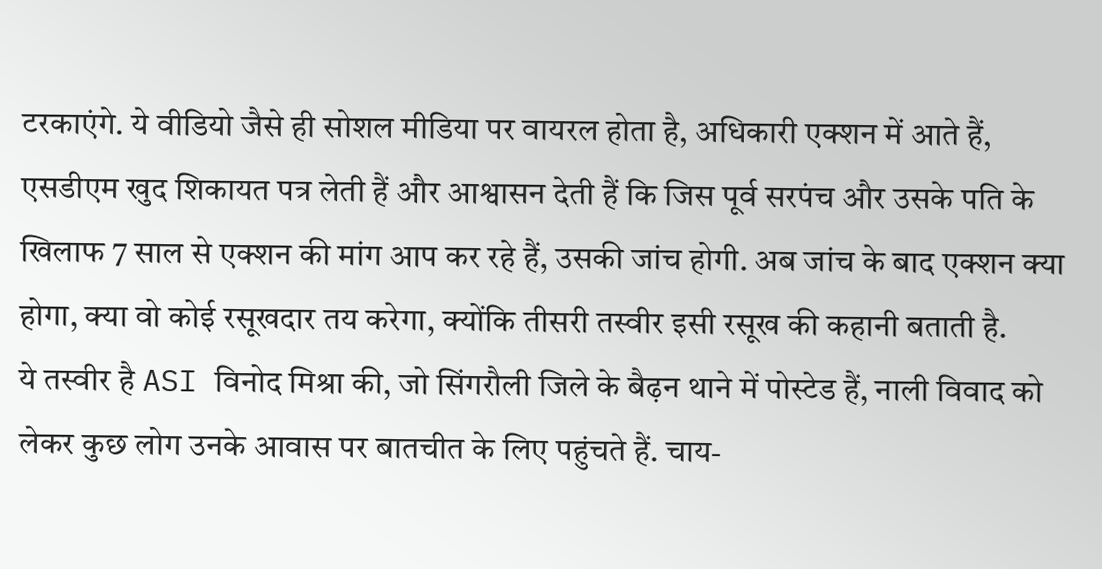टरकाएंगे. ये वीडियो जैसे ही सोशल मीडिया पर वायरल होता है, अधिकारी एक्शन में आते हैं, एसडीएम खुद शिकायत पत्र लेती हैं और आश्वासन देती हैं कि जिस पूर्व सरपंच और उसके पति के खिलाफ 7 साल से एक्शन की मांग आप कर रहे हैं, उसकी जांच होगी. अब जांच के बाद एक्शन क्या होगा, क्या वो कोई रसूखदार तय करेगा, क्योंकि तीसरी तस्वीर इसी रसूख की कहानी बताती है.
ये तस्वीर है ASI विनोद मिश्रा की, जो सिंगरौली जिले के बैढ़न थाने में पोस्टेड हैं, नाली विवाद को लेकर कुछ लोग उनके आवास पर बातचीत के लिए पहुंचते हैं. चाय-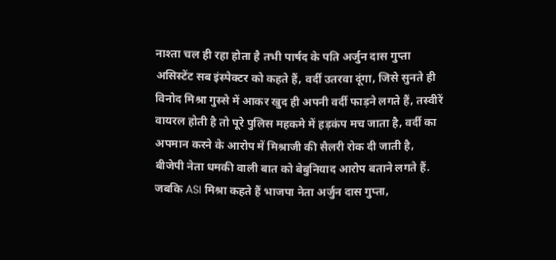नाश्ता चल ही रहा होता है तभी पार्षद के पति अर्जुन दास गुप्ता असिस्टेंट सब इंस्पेक्टर को कहते हैं, वर्दी उतरवा दूंगा, जिसे सुनते ही विनोद मिश्रा गुस्से में आकर खुद ही अपनी वर्दी फाड़ने लगते हैं, तस्वीरें वायरल होती है तो पूरे पुलिस महकमे में हड़कंप मच जाता है, वर्दी का अपमान करने के आरोप में मिश्राजी की सैलरी रोक दी जाती है, बीजेपी नेता धमकी वाली बात को बेबुनियाद आरोप बताने लगते हैं. जबकि ASI मिश्रा कहते हैं भाजपा नेता अर्जुन दास गुप्ता,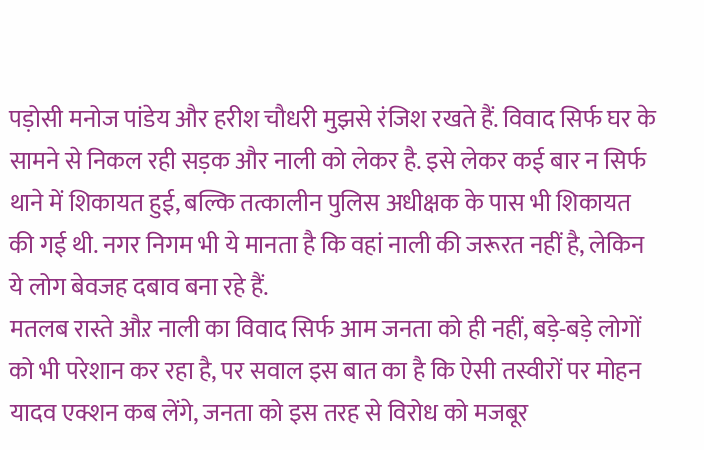पड़ोसी मनोज पांडेय और हरीश चौधरी मुझसे रंजिश रखते हैं. विवाद सिर्फ घर के सामने से निकल रही सड़क और नाली को लेकर है. इसे लेकर कई बार न सिर्फ थाने में शिकायत हुई, बल्कि तत्कालीन पुलिस अधीक्षक के पास भी शिकायत की गई थी. नगर निगम भी ये मानता है कि वहां नाली की जरूरत नहीं है, लेकिन ये लोग बेवजह दबाव बना रहे हैं.
मतलब रास्ते औऱ नाली का विवाद सिर्फ आम जनता को ही नहीं, बड़े-बड़े लोगों को भी परेशान कर रहा है, पर सवाल इस बात का है कि ऐसी तस्वीरों पर मोहन यादव एक्शन कब लेंगे, जनता को इस तरह से विरोध को मजबूर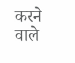करने वाले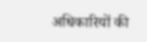अधिकारियों की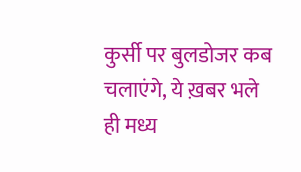कुर्सी पर बुलडोजर कब चलाएंगे, ये ख़बर भले ही मध्य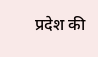प्रदेश की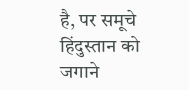है, पर समूचे हिंदुस्तान को जगाने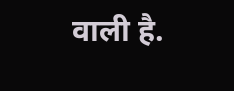वाली है.